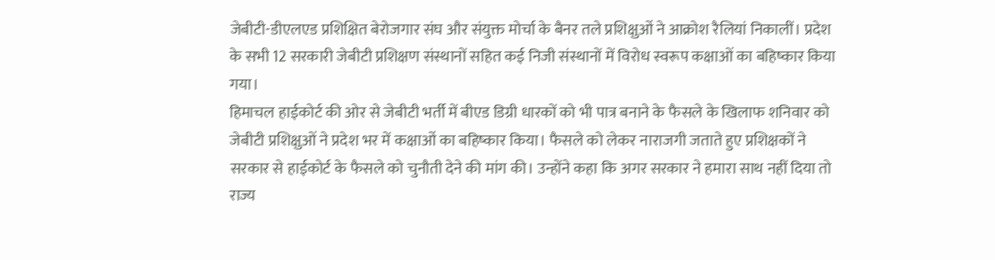जेबीटी-डीएलएड प्रशिक्षित बेरोजगार संघ और संयुक्त मोर्चा के बैनर तले प्रशिक्षुओं ने आक्रोश रैलियां निकालीं। प्रदेश के सभी 12 सरकारी जेबीटी प्रशिक्षण संस्थानों सहित कई निजी संस्थानों में विरोध स्वरूप कक्षाओं का बहिष्कार किया गया।
हिमाचल हाईकोर्ट की ओर से जेबीटी भर्ती में बीएड डिग्री धारकों को भी पात्र बनाने के फैसले के खिलाफ शनिवार को जेबीटी प्रशिक्षुओं ने प्रदेश भर में कक्षाओं का बहिष्कार किया। फैसले को लेकर नाराजगी जताते हुए प्रशिक्षकों ने सरकार से हाईकोर्ट के फैसले को चुनौती देने की मांग की। उन्होंने कहा कि अगर सरकार ने हमारा साथ नहीं दिया तो राज्य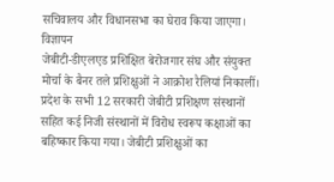सचिवालय और विधानसभा का घेराव किया जाएगा।
विज्ञापन
जेबीटी-डीएलएड प्रशिक्षित बेरोजगार संघ और संयुक्त मोर्चा के बैनर तले प्रशिक्षुओं ने आक्रोश रैलियां निकालीं। प्रदेश के सभी 12 सरकारी जेबीटी प्रशिक्षण संस्थानों सहित कई निजी संस्थानों में विरोध स्वरूप कक्षाओं का बहिष्कार किया गया। जेबीटी प्रशिक्षुओं का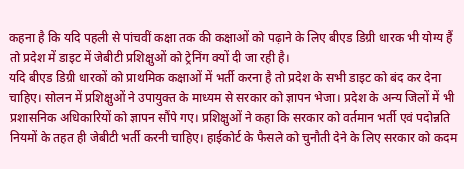कहना है कि यदि पहली से पांचवीं कक्षा तक की कक्षाओं को पढ़ाने के लिए बीएड डिग्री धारक भी योग्य हैं तो प्रदेश में डाइट में जेबीटी प्रशिक्षुओं को ट्रेनिंग क्यों दी जा रही है।
यदि बीएड डिग्री धारकों को प्राथमिक कक्षाओं में भर्ती करना है तो प्रदेश के सभी डाइट को बंद कर देना चाहिए। सोलन में प्रशिक्षुओं ने उपायुक्त के माध्यम से सरकार को ज्ञापन भेजा। प्रदेश के अन्य जिलों में भी प्रशासनिक अधिकारियों को ज्ञापन सौंपे गए। प्रशिक्षुओं ने कहा कि सरकार को वर्तमान भर्ती एवं पदोन्नति नियमों के तहत ही जेबीटी भर्ती करनी चाहिए। हाईकोर्ट के फैसले को चुनौती देने के लिए सरकार को कदम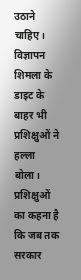उठाने चाहिए।
विज्ञापन
शिमला के डाइट के बाहर भी प्रशिक्षुओं ने हल्ला बोला। प्रशिक्षुओं का कहना है कि जब तक सरकार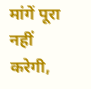मांगें पूरा नहीं करेगी,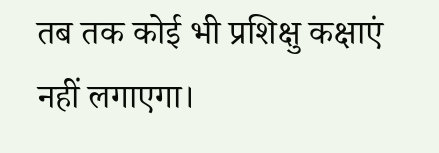तब तक कोई भी प्रशिक्षु कक्षाएं नहीं लगाएगा।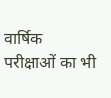वार्षिक परीक्षाओं का भी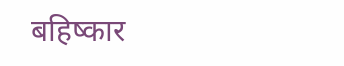बहिष्कार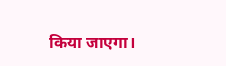किया जाएगा।